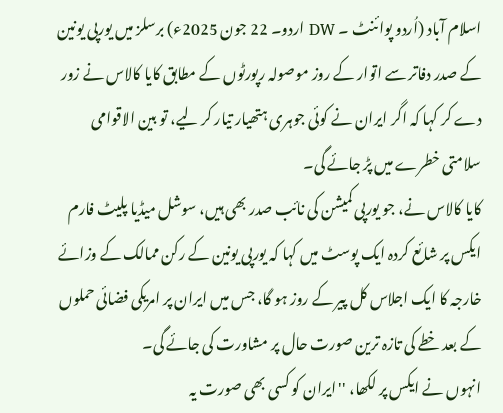اسلام آباد (اُردو پوائنٹ ۔ DW اردو۔ 22 جون 2025ء) برسلز میں یورپی یونین کے صدر دفاتر سے اتوار کے روز موصولہ رپورٹوں کے مطابق کایا کالاس نے زور دے کر کہا کہ اگر ایران نے کوئی جوہری ہتھیار تیار کر لیے، تو بین الاقوامی سلامتی خطرے میں پڑ جائے گی۔
کایا کالاس نے، جو یورپی کمیشن کی نائب صدر بھی ہیں، سوشل میڈیا پلیٹ فارم ایکس پر شائع کردہ ایک پوسٹ میں کہا کہ یورپی یونین کے رکن ممالک کے وزائے خارجہ کا ایک اجلاس کل پیر کے روز ہو گا، جس میں ایران پر امریکی فضائی حملوں کے بعد خطے کی تازہ ترین صورت حال پر مشاورت کی جائے گی۔
انہوں نے ایکس پر لکھا، ''ایران کو کسی بھی صورت یہ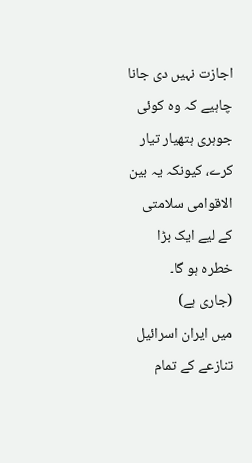اجازت نہیں دی جانا چاہیے کہ وہ کوئی جوہری ہتھیار تیار کرے، کیونکہ یہ بین الاقوامی سلامتی کے لیے ایک بڑا خطرہ ہو گا۔
(جاری ہے)
میں ایران اسرائیل تنازعے کے تمام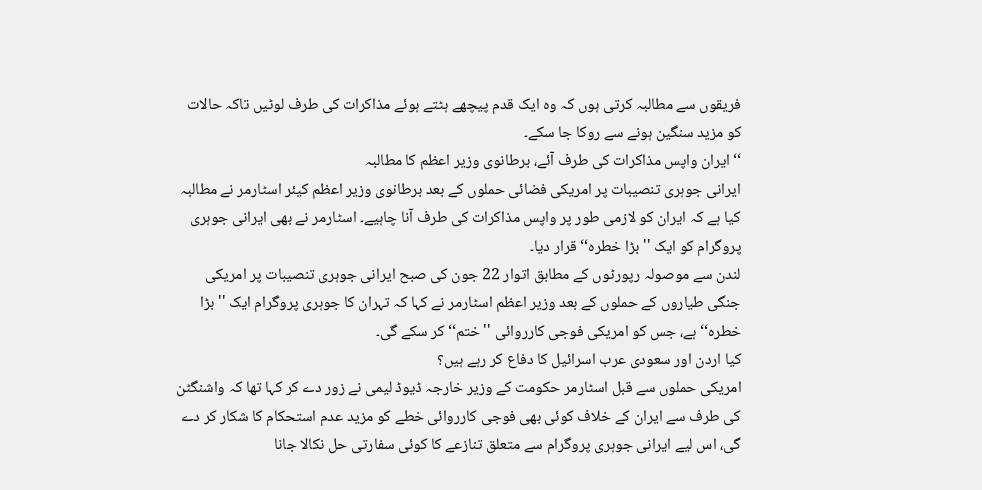فریقوں سے مطالبہ کرتی ہوں کہ وہ ایک قدم پیچھے ہٹتے ہوئے مذاکرات کی طرف لوٹیں تاکہ حالات کو مزید سنگین ہونے سے روکا جا سکے۔
‘‘ایران واپس مذاکرات کی طرف آئے، برطانوی وزیر اعظم کا مطالبہ
ایرانی جوہری تنصیبات پر امریکی فضائی حملوں کے بعد برطانوی وزیر اعظم کیئر اسٹارمر نے مطالبہ کیا ہے کہ ایران کو لازمی طور پر واپس مذاکرات کی طرف آنا چاہیے۔ اسٹارمر نے بھی ایرانی جوہری پروگرام کو ایک ''بڑا خطرہ‘‘ قرار دیا۔
لندن سے موصولہ رپورٹوں کے مطابق اتوار 22 جون کی صبح ایرانی جوہری تنصیبات پر امریکی جنگی طیاروں کے حملوں کے بعد وزیر اعظم اسٹارمر نے کہا کہ تہران کا جوہری پروگرام ایک ''بڑا خطرہ‘‘ ہے، جس کو امریکی فوجی کارروائی ''ختم‘‘ کر سکے گی۔
کیا اردن اور سعودی عرب اسرائیل کا دفاع کر رہے ہیں؟
امریکی حملوں سے قبل اسٹارمر حکومت کے وزیر خارجہ ڈیوڈ لیمی نے زور دے کر کہا تھا کہ واشنگٹن کی طرف سے ایران کے خلاف کوئی بھی فوجی کارروائی خطے کو مزید عدم استحکام کا شکار کر دے گی، اس لیے ایرانی جوہری پروگرام سے متعلق تنازعے کا کوئی سفارتی حل نکالا جانا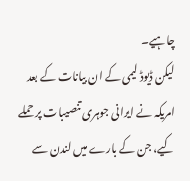چاہیے۔
لیکن ڈیوڈ لیمی کے ان بیانات کے بعد امریکہ نے ایرانی جوہری تنصیبات پر حملے کیے، جن کے بارے میں لندن سے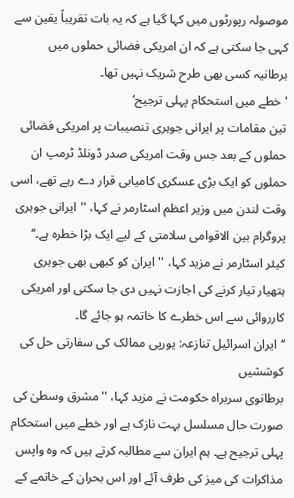موصولہ رپورٹوں میں کہا گیا ہے کہ یہ بات تقریباً یقین سے کہی جا سکتی ہے کہ ان امریکی فضائی حملوں میں برطانیہ کسی بھی طرح شریک نہیں تھا۔
'خطے میں استحکام پہلی ترجیح‘
تین مقامات پر ایرانی جوہری تنصیبات پر امریکی فضائی حملوں کے بعد جس وقت امریکی صدر ڈونلڈ ٹرمپ ان حملوں کو ایک بڑی عسکری کامیابی قرار دے رہے تھے، اسی وقت لندن میں وزیر اعظم اسٹارمر نے کہا، ''ایرانی جوہری پروگرام بین الاقوامی سلامتی کے لیے ایک بڑا خطرہ ہے۔‘‘
کیئر اسٹارمر نے مزید کہا، ''ایران کو کبھی بھی جوہری ہتھیار تیار کرنے کی اجازت نہیں دی جا سکتی اور امریکی کارروائی سے اس خطرے کا خاتمہ ہو جائے گا۔
‘‘ایران اسرائیل تنازعہ: یورپی ممالک کی سفارتی حل کی کوششیں
برطانوی سربراہ حکومت نے مزید کہا، ''مشرق وسطیٰ کی صورت حال مسلسل بہت نازک ہے اور خطے میں استحکام پہلی ترجیح ہے۔ ہم ایران سے مطالبہ کرتے ہیں کہ وہ واپس مذاکرات کی میز کی طرف آئے اور اس بحران کے خاتمے کے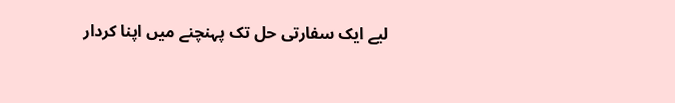لیے ایک سفارتی حل تک پہنچنے میں اپنا کردار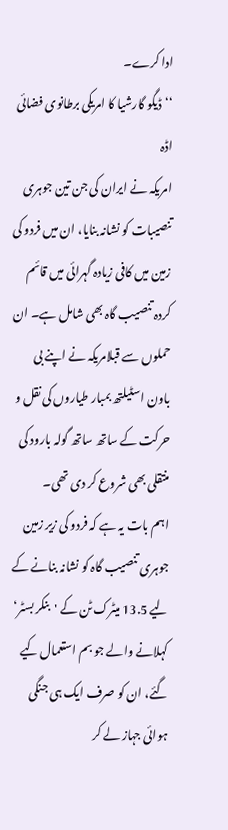ادا کرے۔
‘‘ڈیگو گارشیا کا امریکی برطانوی فضائی اڈہ
امریکہ نے ایران کی جن تین جوہری تنصیبات کو نشانہ بنایا، ان میں فردو کی زمین میں کافی زیادہ گہرائی میں قائم کردہ تنصیب گاہ بھی شامل ہے۔ ان حملوں سے قبلامریکہ نے اپنے بی باون اسٹیلتھ بمبار طیاروں کی نقل و حرکت کے ساتھ ساتھ گولہ بارود کی منتقلی بھی شروع کر دی تھی۔
اہم بات یہ ہے کہ فردو کی زیر زمین جوہری تنصیب گاہ کو نشانہ بنانے کے لیے 13.5 میٹرک ٹن کے 'بنکر بسٹر‘ کہلانے والے جو بم استعمال کیے گئے، ان کو صرف ایک ہی جنگی ہوائی جہاز لے کر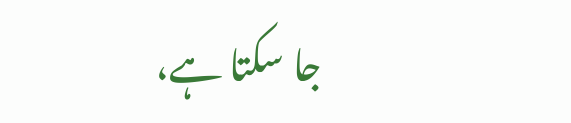جا سکتا ہے،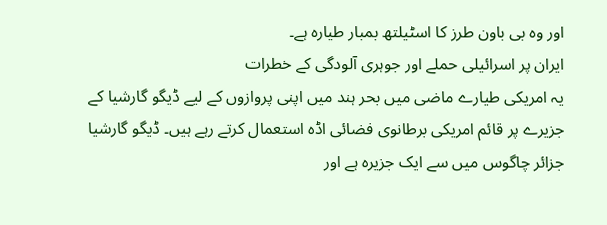اور وہ بی باون طرز کا اسٹیلتھ بمبار طیارہ ہے۔
ایران پر اسرائیلی حملے اور جوہری آلودگی کے خطرات
یہ امریکی طیارے ماضی میں بحر ہند میں اپنی پروازوں کے لیے ڈیگو گارشیا کے جزیرے پر قائم امریکی برطانوی فضائی اڈہ استعمال کرتے رہے ہیں۔ ڈیگو گارشیا جزائر چاگوس میں سے ایک جزیرہ ہے اور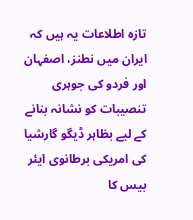تازہ اطلاعات یہ ہیں کہ ایران میں نطنز، اصفہان اور فردو کی جوہری تنصیبات کو نشانہ بنانے کے لیے بظاہر ڈیگو گارشیا کی امریکی برطانوی ایئر بیس کا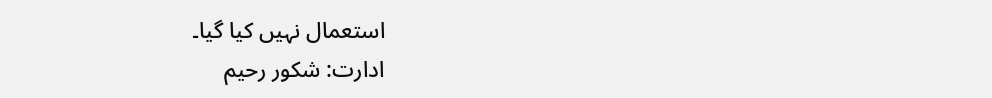استعمال نہیں کیا گیا۔
ادارت: شکور رحیم